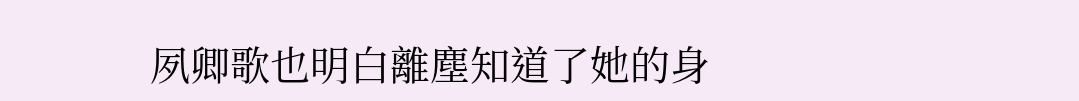夙卿歌也明白離塵知道了她的身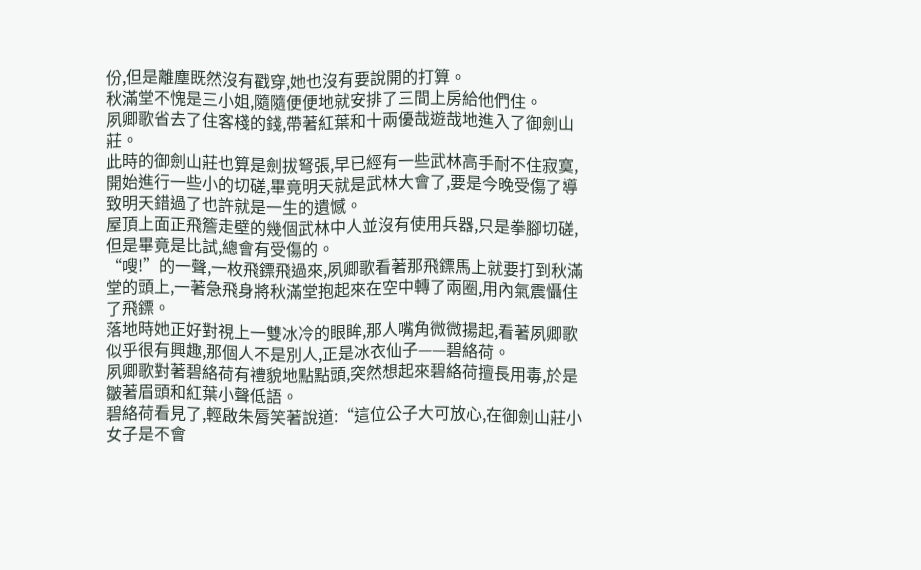份,但是離塵既然沒有戳穿,她也沒有要說開的打算。
秋滿堂不愧是三小姐,隨隨便便地就安排了三間上房給他們住。
夙卿歌省去了住客棧的錢,帶著紅葉和十兩優哉遊哉地進入了御劍山莊。
此時的御劍山莊也算是劍拔弩張,早已經有一些武林高手耐不住寂寞,開始進行一些小的切磋,畢竟明天就是武林大會了,要是今晚受傷了導致明天錯過了也許就是一生的遺憾。
屋頂上面正飛簷走壁的幾個武林中人並沒有使用兵器,只是拳腳切磋,但是畢竟是比試,總會有受傷的。
“嗖!”的一聲,一枚飛鏢飛過來,夙卿歌看著那飛鏢馬上就要打到秋滿堂的頭上,一著急飛身將秋滿堂抱起來在空中轉了兩圈,用內氣震懾住了飛鏢。
落地時她正好對視上一雙冰冷的眼眸,那人嘴角微微揚起,看著夙卿歌似乎很有興趣,那個人不是別人,正是冰衣仙子——碧絡荷。
夙卿歌對著碧絡荷有禮貌地點點頭,突然想起來碧絡荷擅長用毒,於是皺著眉頭和紅葉小聲低語。
碧絡荷看見了,輕啟朱脣笑著說道:“這位公子大可放心,在御劍山莊小女子是不會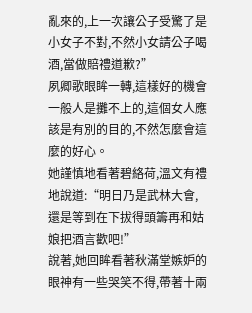亂來的,上一次讓公子受驚了是小女子不對,不然小女請公子喝酒,當做賠禮道歉?”
夙卿歌眼眸一轉,這樣好的機會一般人是攤不上的,這個女人應該是有別的目的,不然怎麼會這麼的好心。
她謹慎地看著碧絡荷,溫文有禮地說道:“明日乃是武林大會,還是等到在下拔得頭籌再和姑娘把酒言歡吧!”
說著,她回眸看著秋滿堂嫉妒的眼神有一些哭笑不得,帶著十兩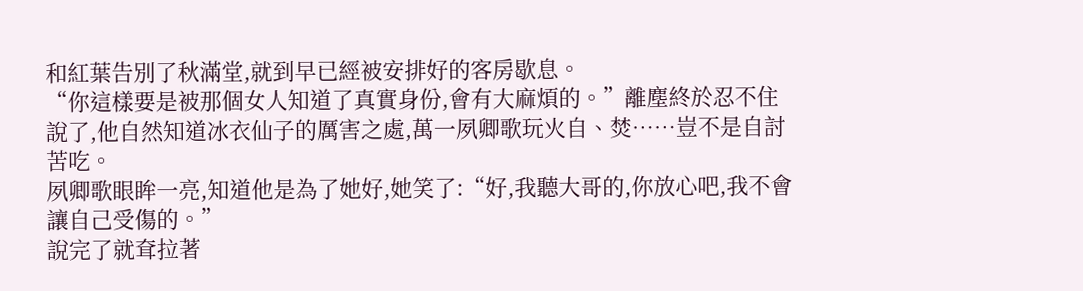和紅葉告別了秋滿堂,就到早已經被安排好的客房歇息。
“你這樣要是被那個女人知道了真實身份,會有大麻煩的。”離塵終於忍不住說了,他自然知道冰衣仙子的厲害之處,萬一夙卿歌玩火自、焚……豈不是自討苦吃。
夙卿歌眼眸一亮,知道他是為了她好,她笑了:“好,我聽大哥的,你放心吧,我不會讓自己受傷的。”
說完了就耷拉著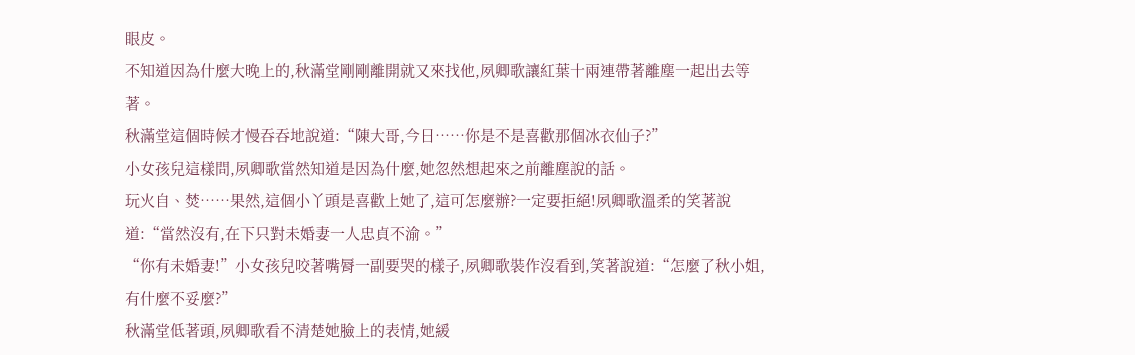眼皮。
不知道因為什麼大晚上的,秋滿堂剛剛離開就又來找他,夙卿歌讓紅葉十兩連帶著離塵一起出去等著。
秋滿堂這個時候才慢吞吞地說道:“陳大哥,今日……你是不是喜歡那個冰衣仙子?”
小女孩兒這樣問,夙卿歌當然知道是因為什麼,她忽然想起來之前離塵說的話。
玩火自、焚……果然,這個小丫頭是喜歡上她了,這可怎麼辦?一定要拒絕!夙卿歌溫柔的笑著說道:“當然沒有,在下只對未婚妻一人忠貞不渝。”
“你有未婚妻!”小女孩兒咬著嘴脣一副要哭的樣子,夙卿歌裝作沒看到,笑著說道:“怎麼了秋小姐,有什麼不妥麼?”
秋滿堂低著頭,夙卿歌看不清楚她臉上的表情,她緩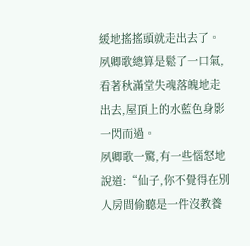緩地搖搖頭就走出去了。
夙卿歌總算是鬆了一口氣,看著秋滿堂失魂落魄地走出去,屋頂上的水藍色身影一閃而過。
夙卿歌一驚,有一些惱怒地說道:“仙子,你不覺得在別人房間偷聽是一件沒教養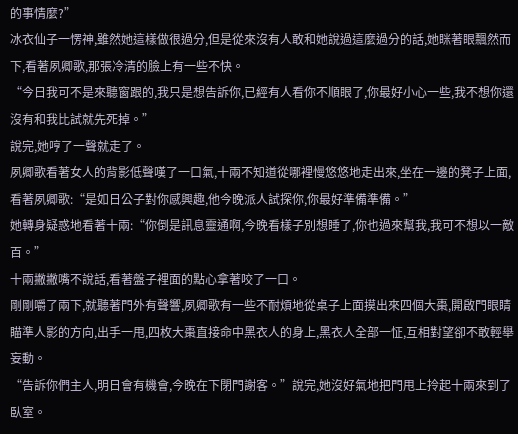的事情麼?”
冰衣仙子一愣神,雖然她這樣做很過分,但是從來沒有人敢和她說過這麼過分的話,她眯著眼飄然而下,看著夙卿歌,那張冷清的臉上有一些不快。
“今日我可不是來聽窗跟的,我只是想告訴你,已經有人看你不順眼了,你最好小心一些,我不想你還沒有和我比試就先死掉。”
說完,她哼了一聲就走了。
夙卿歌看著女人的背影低聲嘆了一口氣,十兩不知道從哪裡慢悠悠地走出來,坐在一邊的凳子上面,看著夙卿歌:“是如日公子對你感興趣,他今晚派人試探你,你最好準備準備。”
她轉身疑惑地看著十兩:“你倒是訊息靈通啊,今晚看樣子別想睡了,你也過來幫我,我可不想以一敵百。”
十兩撇撇嘴不說話,看著盤子裡面的點心拿著咬了一口。
剛剛嚼了兩下,就聽著門外有聲響,夙卿歌有一些不耐煩地從桌子上面摸出來四個大棗,開啟門眼睛瞄準人影的方向,出手一甩,四枚大棗直接命中黑衣人的身上,黑衣人全部一怔,互相對望卻不敢輕舉妄動。
“告訴你們主人,明日會有機會,今晚在下閉門謝客。”說完,她沒好氣地把門甩上拎起十兩來到了臥室。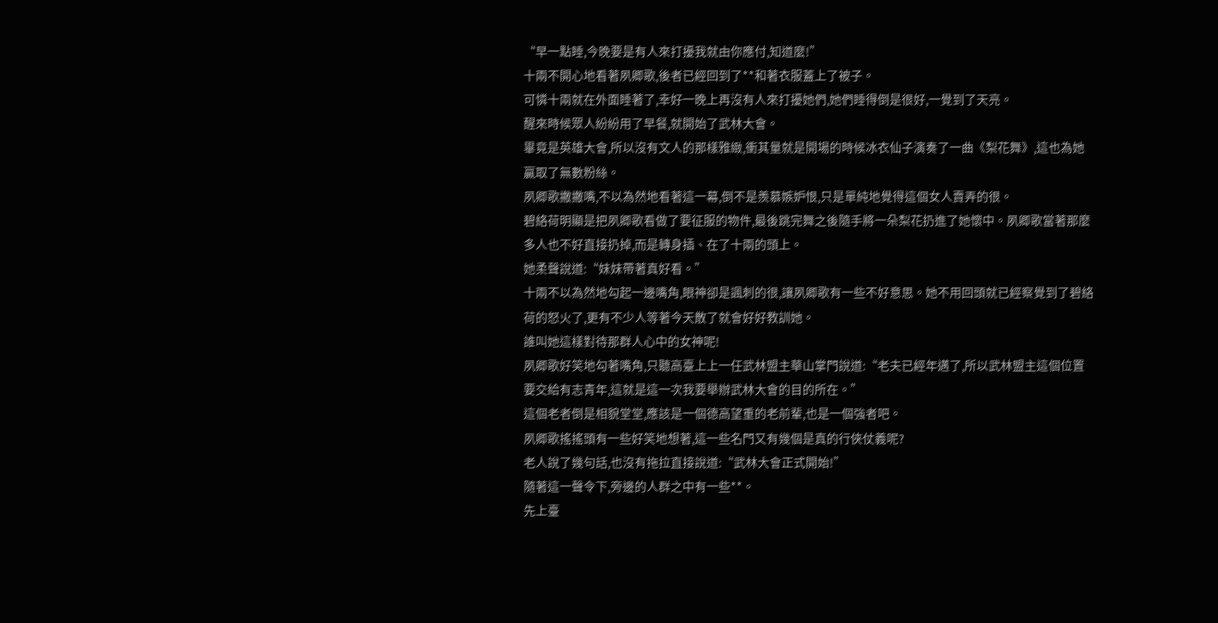“早一點睡,今晚要是有人來打擾我就由你應付,知道麼!”
十兩不開心地看著夙卿歌,後者已經回到了**和著衣服蓋上了被子。
可憐十兩就在外面睡著了,幸好一晚上再沒有人來打擾她們,她們睡得倒是很好,一覺到了天亮。
醒來時候眾人紛紛用了早餐,就開始了武林大會。
畢竟是英雄大會,所以沒有文人的那樣雅緻,衝其量就是開場的時候冰衣仙子演奏了一曲《梨花舞》,這也為她贏取了無數粉絲。
夙卿歌撇撇嘴,不以為然地看著這一幕,倒不是羨慕嫉妒恨,只是單純地覺得這個女人賣弄的很。
碧絡荷明顯是把夙卿歌看做了要征服的物件,最後跳完舞之後隨手將一朵梨花扔進了她懷中。夙卿歌當著那麼多人也不好直接扔掉,而是轉身插、在了十兩的頭上。
她柔聲說道:“妹妹帶著真好看。”
十兩不以為然地勾起一邊嘴角,眼神卻是諷刺的很,讓夙卿歌有一些不好意思。她不用回頭就已經察覺到了碧絡荷的怒火了,更有不少人等著今天散了就會好好教訓她。
誰叫她這樣對待那群人心中的女神呢!
夙卿歌好笑地勾著嘴角,只聽高臺上上一任武林盟主華山掌門說道:“老夫已經年邁了,所以武林盟主這個位置要交給有志青年,這就是這一次我要舉辦武林大會的目的所在。”
這個老者倒是相貌堂堂,應該是一個德高望重的老前輩,也是一個強者吧。
夙卿歌搖搖頭有一些好笑地想著,這一些名門又有幾個是真的行俠仗義呢?
老人說了幾句話,也沒有拖拉直接說道:“武林大會正式開始!”
隨著這一聲令下,旁邊的人群之中有一些**。
先上臺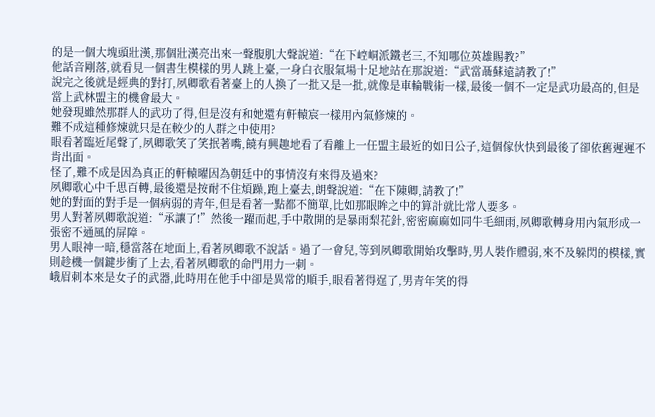的是一個大塊頭壯漢,那個壯漢亮出來一聲腹肌大聲說道:“在下崆峒派鐵老三,不知哪位英雄賜教?”
他話音剛落,就看見一個書生模樣的男人跳上臺,一身白衣服氣場十足地站在那說道:“武當聶蘇遠請教了!”
說完之後就是經典的對打,夙卿歌看著臺上的人換了一批又是一批,就像是車輪戰術一樣,最後一個不一定是武功最高的,但是當上武林盟主的機會最大。
她發現雖然那群人的武功了得,但是沒有和她還有軒轅宸一樣用內氣修煉的。
難不成這種修煉就只是在較少的人群之中使用?
眼看著臨近尾聲了,夙卿歌笑了笑抿著嘴,饒有興趣地看了看離上一任盟主最近的如日公子,這個傢伙快到最後了卻依舊遲遲不肯出面。
怪了,難不成是因為真正的軒轅曜因為朝廷中的事情沒有來得及過來?
夙卿歌心中千思百轉,最後還是按耐不住煩躁,跑上臺去,朗聲說道:“在下陳卿,請教了!”
她的對面的對手是一個病弱的青年,但是看著一點都不簡單,比如那眼眸之中的算計就比常人要多。
男人對著夙卿歌說道:“承讓了!”然後一躍而起,手中散開的是暴雨梨花針,密密麻麻如同牛毛細雨,夙卿歌轉身用內氣形成一張密不通風的屏障。
男人眼神一暗,穩當落在地面上,看著夙卿歌不說話。過了一會兒,等到夙卿歌開始攻擊時,男人裝作體弱,來不及躲閃的模樣,實則趁機一個鍵步衝了上去,看著夙卿歌的命門用力一刺。
峨眉刺本來是女子的武器,此時用在他手中卻是異常的順手,眼看著得逞了,男青年笑的得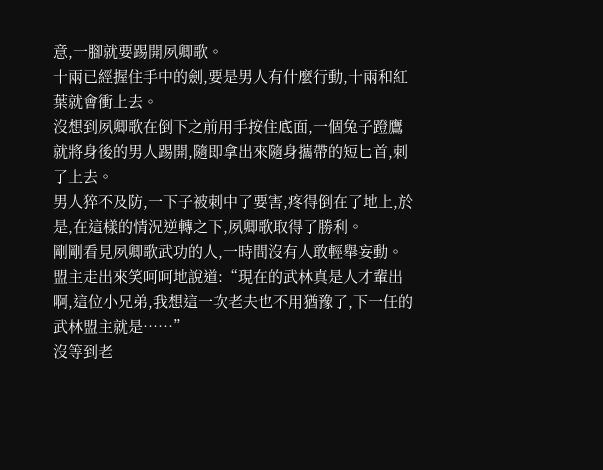意,一腳就要踢開夙卿歌。
十兩已經握住手中的劍,要是男人有什麼行動,十兩和紅葉就會衝上去。
沒想到夙卿歌在倒下之前用手按住底面,一個兔子蹬鷹就將身後的男人踢開,隨即拿出來隨身攜帶的短匕首,刺了上去。
男人猝不及防,一下子被刺中了要害,疼得倒在了地上,於是,在這樣的情況逆轉之下,夙卿歌取得了勝利。
剛剛看見夙卿歌武功的人,一時間沒有人敢輕舉妄動。
盟主走出來笑呵呵地說道:“現在的武林真是人才輩出啊,這位小兄弟,我想這一次老夫也不用猶豫了,下一任的武林盟主就是……”
沒等到老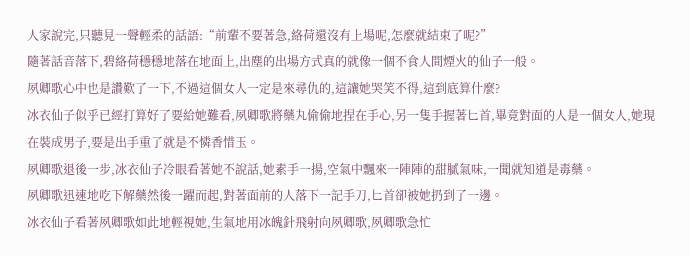人家說完,只聽見一聲輕柔的話語:“前輩不要著急,絡荷還沒有上場呢,怎麼就結束了呢?”
隨著話音落下,碧絡荷穩穩地落在地面上,出塵的出場方式真的就像一個不食人間煙火的仙子一般。
夙卿歌心中也是讚歎了一下,不過這個女人一定是來尋仇的,這讓她哭笑不得,這到底算什麼?
冰衣仙子似乎已經打算好了要給她難看,夙卿歌將藥丸偷偷地捏在手心,另一隻手握著匕首,畢竟對面的人是一個女人,她現在裝成男子,要是出手重了就是不憐香惜玉。
夙卿歌退後一步,冰衣仙子冷眼看著她不說話,她素手一揚,空氣中飄來一陣陣的甜膩氣味,一聞就知道是毒藥。
夙卿歌迅速地吃下解藥然後一躍而起,對著面前的人落下一記手刀,匕首卻被她扔到了一邊。
冰衣仙子看著夙卿歌如此地輕視她,生氣地用冰魄針飛射向夙卿歌,夙卿歌急忙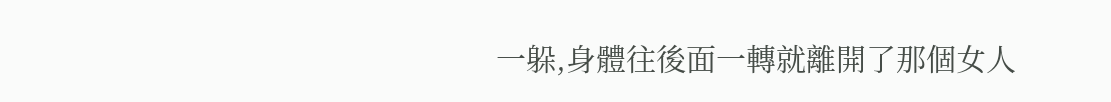一躲,身體往後面一轉就離開了那個女人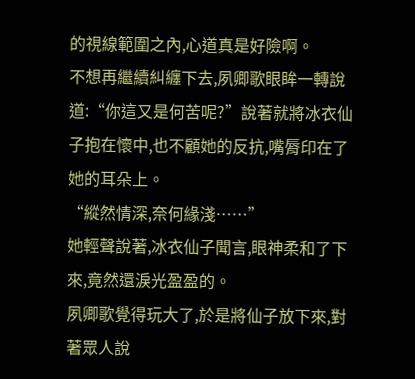的視線範圍之內,心道真是好險啊。
不想再繼續糾纏下去,夙卿歌眼眸一轉說道:“你這又是何苦呢?”說著就將冰衣仙子抱在懷中,也不顧她的反抗,嘴脣印在了她的耳朵上。
“縱然情深,奈何緣淺……”
她輕聲說著,冰衣仙子聞言,眼神柔和了下來,竟然還淚光盈盈的。
夙卿歌覺得玩大了,於是將仙子放下來,對著眾人說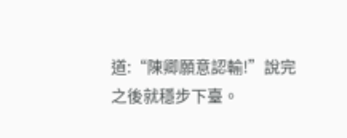道:“陳卿願意認輸!”說完之後就穩步下臺。